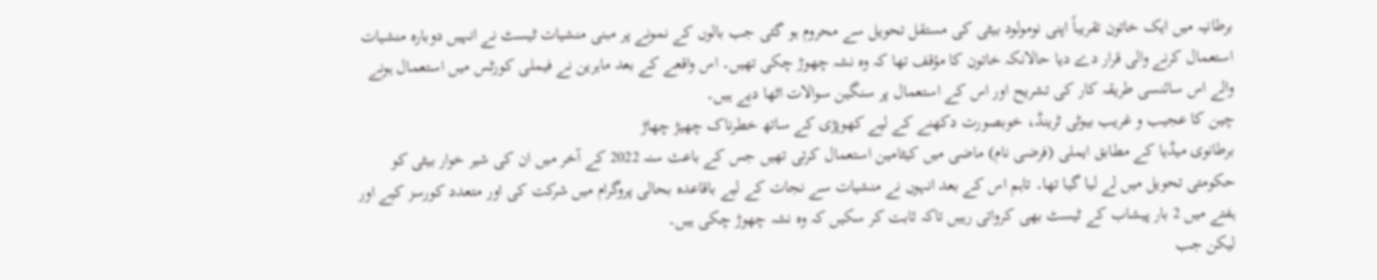برطانیہ میں ایک خاتون تقریباً اپنی نومولود بیٹی کی مستقل تحویل سے محروم ہو گئی جب بالوں کے نمونے پر مبنی منشیات ٹیسٹ نے انہیں دوبارہ منشیات استعمال کرنے والی قرار دے دیا حالانکہ خاتون کا مؤقف تھا کہ وہ نشہ چھوڑ چکی تھیں۔ اس واقعے کے بعد ماہرین نے فیملی کورٹس میں استعمال ہونے والے اس سائنسی طریقہ کار کی تشریح اور اس کے استعمال پر سنگین سوالات اٹھا دیے ہیں۔
چین کا عجیب و غریب بیوٹی ٹرینڈ، خوبصورت دکھنے کے لیے کھوپڑی کے ساتھ خطرناک چھیڑ چھاڑ
برطانوی میڈیا کے مطابق ایملی (فرضی نام) ماضی میں کیٹامین استعمال کرتی تھیں جس کے باعث سنہ 2022 کے آخر میں ان کی شیر خوار بیٹی کو حکومتی تحویل میں لے لیا گیا تھا۔ تاہم اس کے بعد انہوں نے منشیات سے نجات کے لیے باقاعدہ بحالی پروگرام میں شرکت کی اور متعدد کورسز کیے اور ہفتے میں 2 بار پیشاب کے ٹیسٹ بھی کرواتی رہیں تاکہ ثابت کر سکیں کہ وہ نشہ چھوڑ چکی ہیں۔
لیکن جب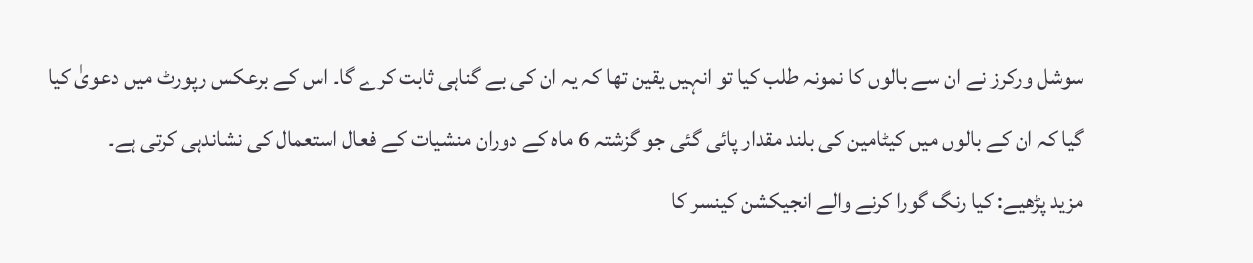سوشل ورکرز نے ان سے بالوں کا نمونہ طلب کیا تو انہیں یقین تھا کہ یہ ان کی بے گناہی ثابت کرے گا۔ اس کے برعکس رپورٹ میں دعویٰ کیا گیا کہ ان کے بالوں میں کیٹامین کی بلند مقدار پائی گئی جو گزشتہ 6 ماہ کے دوران منشیات کے فعال استعمال کی نشاندہی کرتی ہے۔
مزید پڑھیے: کیا رنگ گورا کرنے والے انجیکشن کینسر کا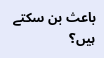باعث بن سکتے ہیں؟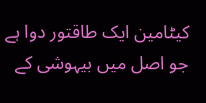کیٹامین ایک طاقتور دوا ہے جو اصل میں بیہوشی کے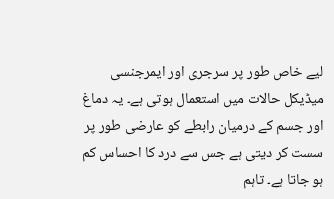لیے خاص طور پر سرجری اور ایمرجنسی میڈیکل حالات میں استعمال ہوتی ہے۔ یہ دماغ اور جسم کے درمیان رابطے کو عارضی طور پر سست کر دیتی ہے جس سے درد کا احساس کم ہو جاتا ہے۔ تاہم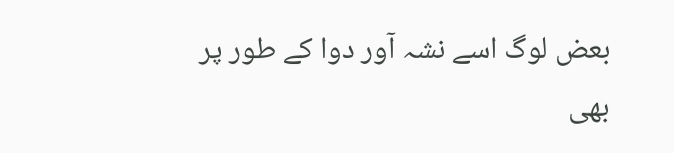بعض لوگ اسے نشہ آور دوا کے طور پر بھی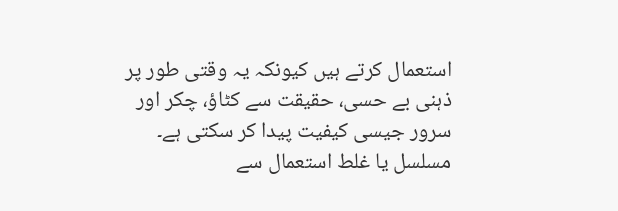استعمال کرتے ہیں کیونکہ یہ وقتی طور پر ذہنی بے حسی، حقیقت سے کٹاؤ، چکر اور سرور جیسی کیفیت پیدا کر سکتی ہے۔ مسلسل یا غلط استعمال سے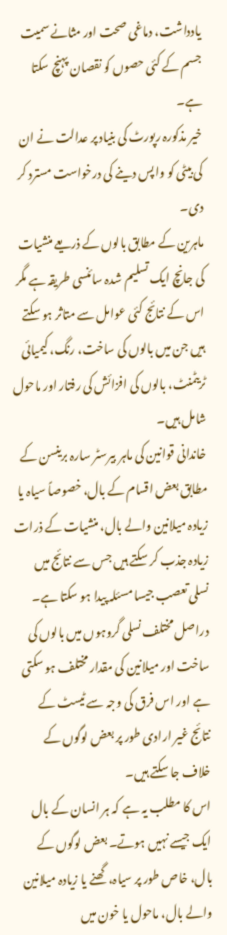یادداشت، دماغی صحت اور مثانے سمیت جسم کے کئی حصوں کو نقصان پہنچ سکتا ہے۔
خیر مذکورہ رپورٹ کی بنیاد پر عدالت نے ان کی بیٹی کو واپس دینے کی درخواست مسترد کر دی۔
ماہرین کے مطابق بالوں کے ذریعے منشیات کی جانچ ایک تسلیم شدہ سائنسی طریقہ ہے مگر اس کے نتائج کئی عوامل سے متاثر ہو سکتے ہیں جن میں بالوں کی ساخت، رنگ، کیمیائی ٹریٹمنٹ، بالوں کی افزائش کی رفتار اور ماحول شامل ہیں۔
خاندانی قوانین کی ماہر بیرسٹر سارہ برینسن کے مطابق بعض اقسام کے بال، خصوصاً سیاہ یا زیادہ میلانین والے بال، منشیات کے ذرات زیادہ جذب کر سکتے ہیں جس سے نتائج میں نسلی تعصب جیسا مسئلہ پیدا ہو سکتا ہے۔ دراصل مختلف نسلی گروہوں میں بالوں کی ساخت اور میلانین کی مقدار مختلف ہو سکتی ہے اور اس فرق کی وجہ سے ٹیسٹ کے نتائج غیر ارادی طور پر بعض لوگوں کے خلاف جا سکتے ہیں۔
اس کا مطلب یہ ہے کہ ہر انسان کے بال ایک جیسے نہیں ہوتے۔ بعض لوگوں کے بال، خاص طور پر سیاہ، گھنے یا زیادہ میلانین والے بال، ماحول یا خون میں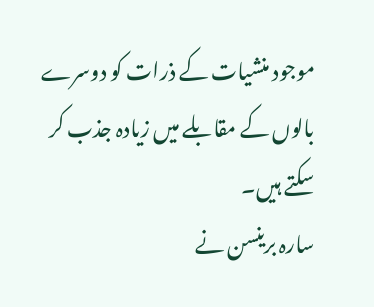موجود منشیات کے ذرات کو دوسرے بالوں کے مقابلے میں زیادہ جذب کر سکتے ہیں۔
سارہ برینسن نے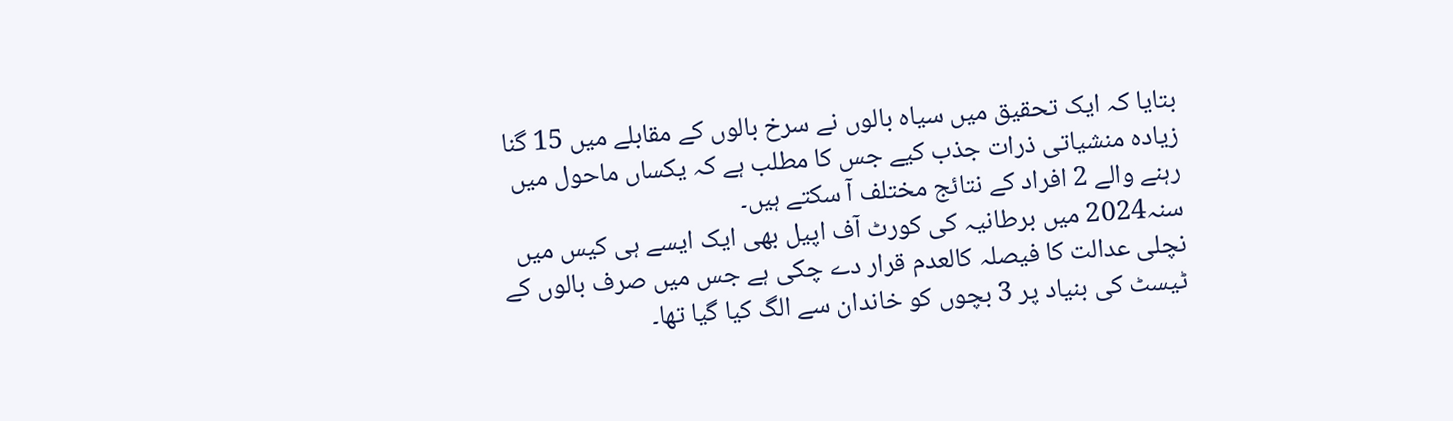بتایا کہ ایک تحقیق میں سیاہ بالوں نے سرخ بالوں کے مقابلے میں 15 گنا زیادہ منشیاتی ذرات جذب کیے جس کا مطلب ہے کہ یکساں ماحول میں رہنے والے 2 افراد کے نتائج مختلف آ سکتے ہیں۔
سنہ2024 میں برطانیہ کی کورٹ آف اپیل بھی ایک ایسے ہی کیس میں نچلی عدالت کا فیصلہ کالعدم قرار دے چکی ہے جس میں صرف بالوں کے ٹیسٹ کی بنیاد پر 3 بچوں کو خاندان سے الگ کیا گیا تھا۔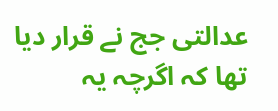عدالتی جج نے قرار دیا تھا کہ اگرچہ یہ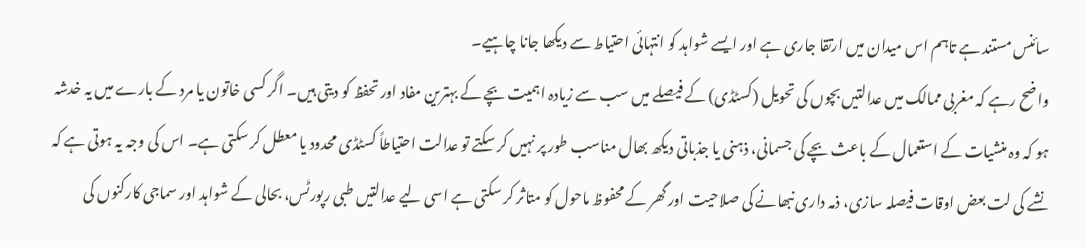سائنس مستند ہے تاہم اس میدان میں ارتقا جاری ہے اور ایسے شواہد کو انتہائی احتیاط سے دیکھا جانا چاہیے۔
واضح رہے کہ مغربی ممالک میں عدالتیں بچوں کی تحویل (کسٹڈی) کے فیصلے میں سب سے زیادہ اہمیت بچے کے بہترین مفاد اور تحفظ کو دیتی ہیں۔ اگر کسی خاتون یا مرد کے بارے میں یہ خدشہ ہو کہ وہ منشیات کے استعمال کے باعث بچے کی جسمانی، ذہنی یا جذباتی دیکھ بھال مناسب طور پر نہیں کر سکتے تو عدالت احتیاطاً کسٹڈی محدود یا معطل کر سکتی ہے۔ اس کی وجہ یہ ہوتی ہے کہ نشے کی لت بعض اوقات فیصلہ سازی، ذمہ داری نبھانے کی صلاحیت اور گھر کے محفوظ ماحول کو متاثر کر سکتی ہے اسی لیے عدالتیں طبی رپورٹس، بحالی کے شواہد اور سماجی کارکنوں کی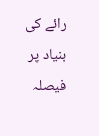رائے کی بنیاد پر فیصلہ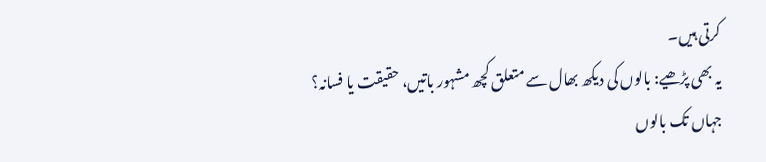کرتی ہیں۔
یہ بھی پڑھیے: بالوں کی دیکھ بھال سے متعلق کچھ مشہور باتیں، حقیقت یا فسانہ؟
جہاں تک بالوں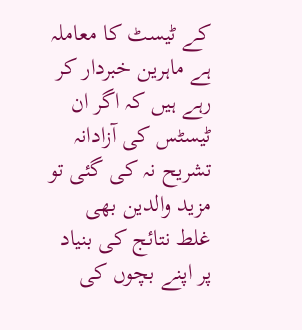کے ٹیسٹ کا معاملہ ہے ماہرین خبردار کر رہے ہیں کہ اگر ان ٹیسٹس کی آزادانہ تشریح نہ کی گئی تو مزید والدین بھی غلط نتائج کی بنیاد پر اپنے بچوں کی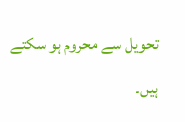تحویل سے محروم ہو سکتے ہیں۔